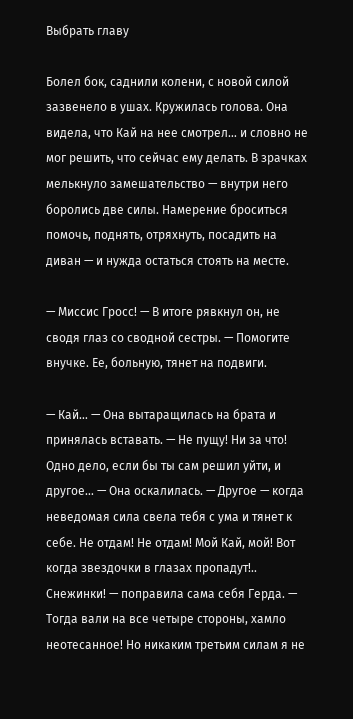Выбрать главу

Болел бок, саднили колени, с новой силой зазвенело в ушах. Кружилась голова. Она видела, что Кай на нее смотрел… и словно не мог решить, что сейчас ему делать. В зрачках мелькнуло замешательство — внутри него боролись две силы. Намерение броситься помочь, поднять, отряхнуть, посадить на диван — и нужда остаться стоять на месте.

— Миссис Гросс! — В итоге рявкнул он, не сводя глаз со сводной сестры. — Помогите внучке. Ее, больную, тянет на подвиги.

— Кай… — Она вытаращилась на брата и принялась вставать. — Не пущу! Ни за что! Одно дело, если бы ты сам решил уйти, и другое… — Она оскалилась. — Другое — когда неведомая сила свела тебя с ума и тянет к себе. Не отдам! Не отдам! Мой Кай, мой! Вот когда звездочки в глазах пропадут!.. Снежинки! — поправила сама себя Герда. — Тогда вали на все четыре стороны, хамло неотесанное! Но никаким третьим силам я не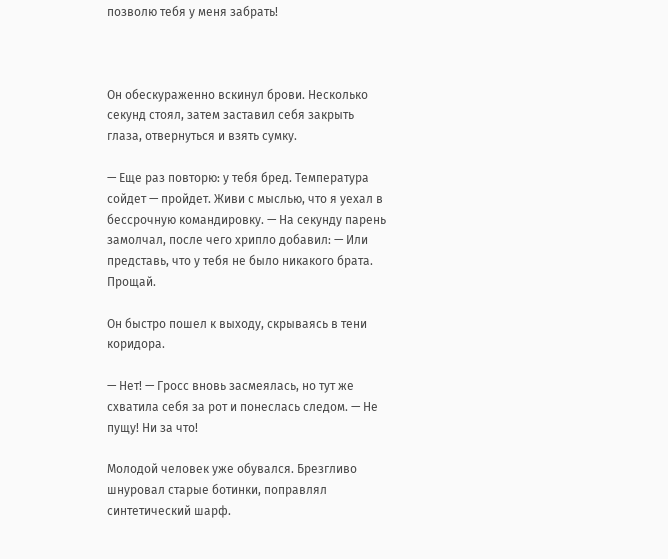позволю тебя у меня забрать!



Он обескураженно вскинул брови. Несколько секунд стоял, затем заставил себя закрыть глаза, отвернуться и взять сумку.

— Еще раз повторю: у тебя бред. Температура сойдет — пройдет. Живи с мыслью, что я уехал в бессрочную командировку. — На секунду парень замолчал, после чего хрипло добавил: — Или представь, что у тебя не было никакого брата. Прощай.

Он быстро пошел к выходу, скрываясь в тени коридора.

— Нет! — Гросс вновь засмеялась, но тут же схватила себя за рот и понеслась следом. — Не пущу! Ни за что!

Молодой человек уже обувался. Брезгливо шнуровал старые ботинки, поправлял синтетический шарф.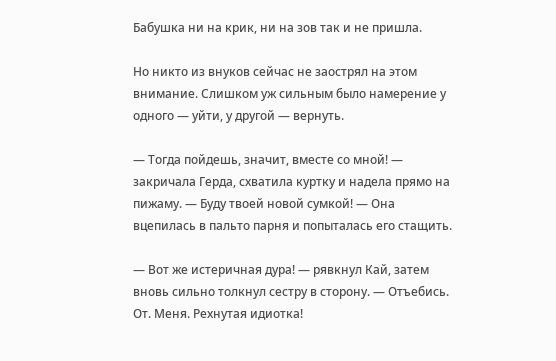Бабушка ни на крик, ни на зов так и не пришла.

Но никто из внуков сейчас не заострял на этом внимание. Слишком уж сильным было намерение у одного — уйти, у другой — вернуть.

— Тогда пойдешь, значит, вместе со мной! — закричала Герда, схватила куртку и надела прямо на пижаму. — Буду твоей новой сумкой! — Она вцепилась в пальто парня и попыталась его стащить.

— Вот же истеричная дура! — рявкнул Кай, затем вновь сильно толкнул сестру в сторону. — Отъебись. От. Меня. Рехнутая идиотка!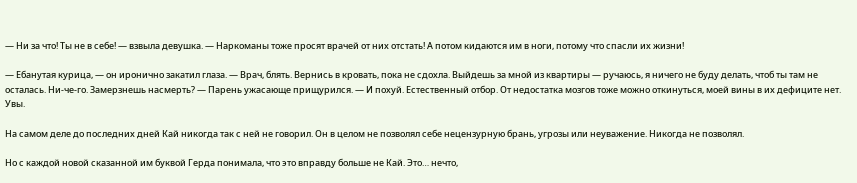— Ни за что! Ты не в себе! — взвыла девушка. — Наркоманы тоже просят врачей от них отстать! А потом кидаются им в ноги, потому что спасли их жизни!

— Ебанутая курица, — он иронично закатил глаза. — Врач, блять. Вернись в кровать, пока не сдохла. Выйдешь за мной из квартиры — ручаюсь, я ничего не буду делать, чтоб ты там не осталась. Ни-че-го. Замерзнешь насмерть? — Парень ужасающе прищурился. — И похуй. Естественный отбор. От недостатка мозгов тоже можно откинуться, моей вины в их дефиците нет. Увы.

На самом деле до последних дней Кай никогда так с ней не говорил. Он в целом не позволял себе нецензурную брань, угрозы или неуважение. Никогда не позволял.

Но с каждой новой сказанной им буквой Герда понимала, что это вправду больше не Кай. Это… нечто,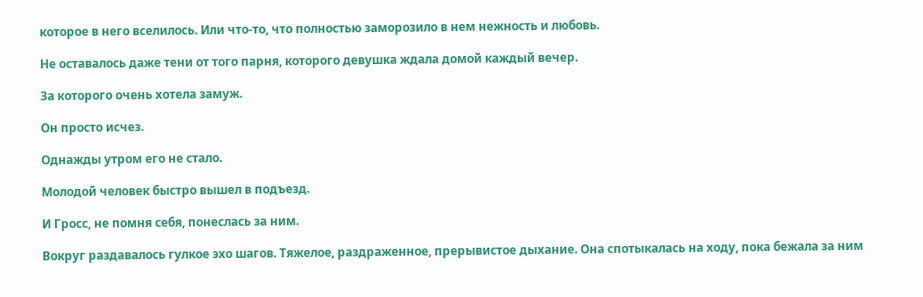которое в него вселилось. Или что-то, что полностью заморозило в нем нежность и любовь.

Не оставалось даже тени от того парня, которого девушка ждала домой каждый вечер.

За которого очень хотела замуж.

Он просто исчез.

Однажды утром его не стало.

Молодой человек быстро вышел в подъезд.

И Гросс, не помня себя, понеслась за ним.

Вокруг раздавалось гулкое эхо шагов. Тяжелое, раздраженное, прерывистое дыхание. Она спотыкалась на ходу, пока бежала за ним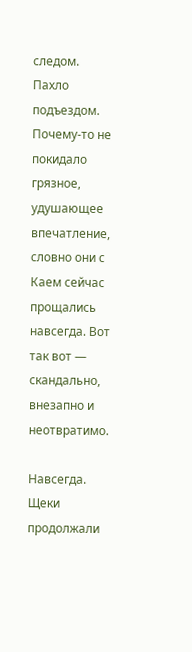следом. Пахло подъездом. Почему-то не покидало грязное, удушающее впечатление, словно они с Каем сейчас прощались навсегда. Вот так вот — скандально, внезапно и неотвратимо.

Навсегда. Щеки продолжали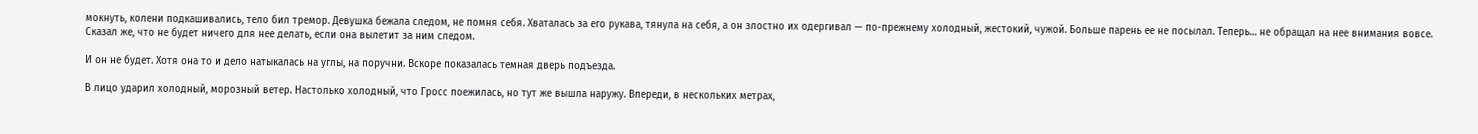мокнуть, колени подкашивались, тело бил тремор. Девушка бежала следом, не помня себя. Хваталась за его рукава, тянула на себя, а он злостно их одергивал — по-прежнему холодный, жестокий, чужой. Больше парень ее не посылал. Теперь… не обращал на нее внимания вовсе. Сказал же, что не будет ничего для нее делать, если она вылетит за ним следом.

И он не будет. Хотя она то и дело натыкалась на углы, на поручни. Вскоре показалась темная дверь подъезда.

В лицо ударил холодный, морозный ветер. Настолько холодный, что Гросс поежилась, но тут же вышла наружу. Впереди, в нескольких метрах,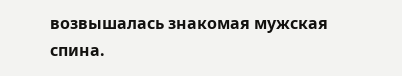возвышалась знакомая мужская спина.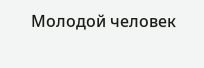Молодой человек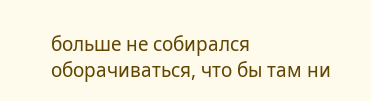больше не собирался оборачиваться, что бы там ни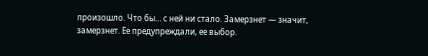произошло. Что бы… с ней ни стало. Замерзнет — значит, замерзнет. Ее предупреждали, ее выбор.